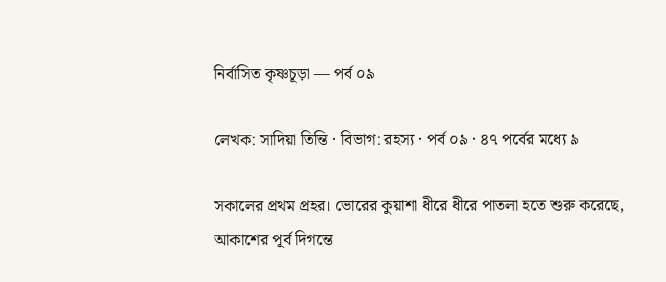নির্বাসিত কৃষ্ণচূড়া — পর্ব ০৯

লেখক: সাদিয়া তিন্তি · বিভাগ: রহস্য · পর্ব ০৯ · ৪৭ পর্বের মধ্যে ৯

সকালের প্রথম প্রহর। ভোরের কুয়াশা ধীরে ধীরে পাতলা হতে শুরু করেছে, আকাশের পূর্ব দিগন্তে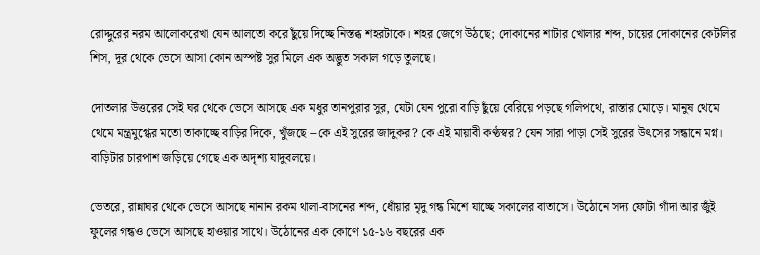রোদ্দুরের নরম আলোকরেখা যেন আলতো করে ছুঁয়ে দিচ্ছে নিস্তব্ধ শহরটাকে। শহর জেগে উঠছে; দোকানের শাটার খোলার শব্দ, চায়ের দোকানের কেটলির শিস, দূর থেকে ভেসে আসা কোন অস্পষ্ট সুর মিলে এক অদ্ভুত সকাল গড়ে তুলছে।

দোতলার উত্তরের সেই ঘর থেকে ভেসে আসছে এক মধুর তানপুরার সুর, যেটা যেন পুরো বাড়ি ছুঁয়ে বেরিয়ে পড়ছে গলিপথে, রাস্তার মোড়ে। মানুষ থেমে থেমে মন্ত্রমুগ্ধের মতো তাকাচ্ছে বাড়ির দিকে, খুঁজছে --কে এই সুরের জাদুকর? কে এই মায়াবী কণ্ঠস্বর? যেন সারা পাড়া সেই সুরের উৎসের সন্ধানে মগ্ন। বাড়িটার চারপাশ জড়িয়ে গেছে এক অদৃশ্য যাদুবলয়ে।

ভেতরে, রান্নাঘর থেকে ভেসে আসছে নানান রকম থালা-বাসনের শব্দ, ধোঁয়ার মৃদু গন্ধ মিশে যাচ্ছে সকালের বাতাসে। উঠোনে সদ্য ফোটা গাঁদা আর জুঁই ফুলের গন্ধও ভেসে আসছে হাওয়ার সাথে। উঠোনের এক কোণে ১৫-১৬ বছরের এক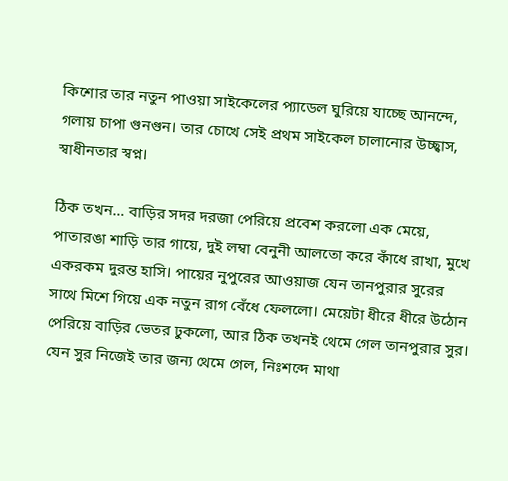কিশোর তার নতুন পাওয়া সাইকেলের প্যাডেল ঘুরিয়ে যাচ্ছে আনন্দে, গলায় চাপা গুনগুন। তার চোখে সেই প্রথম সাইকেল চালানোর উচ্ছ্বাস, স্বাধীনতার স্বপ্ন।

ঠিক তখন… বাড়ির সদর দরজা পেরিয়ে প্রবেশ করলো এক মেয়ে, পাতারঙা শাড়ি তার গায়ে, দুই লম্বা বেনুনী আলতো করে কাঁধে রাখা, মুখে একরকম দুরন্ত হাসি। পায়ের নুপুরের আওয়াজ যেন তানপুরার সুরের সাথে মিশে গিয়ে এক নতুন রাগ বেঁধে ফেললো। মেয়েটা ধীরে ধীরে উঠোন পেরিয়ে বাড়ির ভেতর ঢুকলো, আর ঠিক তখনই থেমে গেল তানপুরার সুর। যেন সুর নিজেই তার জন্য থেমে গেল, নিঃশব্দে মাথা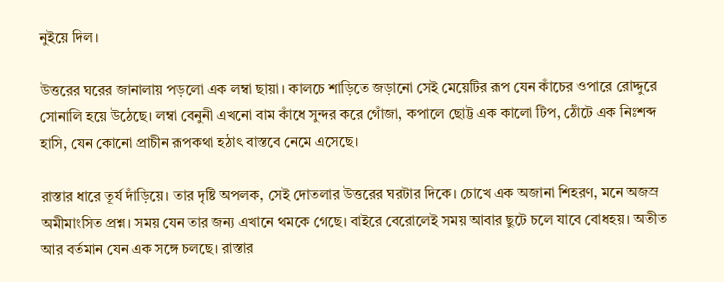নুইয়ে দিল।

উত্তরের ঘরের জানালায় পড়লো এক লম্বা ছায়া। কালচে শাড়িতে জড়ানো সেই মেয়েটির রূপ যেন কাঁচের ওপারে রোদ্দুরে সোনালি হয়ে উঠেছে। লম্বা বেনুনী এখনো বাম কাঁধে সুন্দর করে গোঁজা, কপালে ছোট্ট এক কালো টিপ, ঠোঁটে এক নিঃশব্দ হাসি, যেন কোনো প্রাচীন রূপকথা হঠাৎ বাস্তবে নেমে এসেছে।

রাস্তার ধারে তূর্য দাঁড়িয়ে। তার দৃষ্টি অপলক, সেই দোতলার উত্তরের ঘরটার দিকে। চোখে এক অজানা শিহরণ, মনে অজস্র অমীমাংসিত প্রশ্ন। সময় যেন তার জন্য এখানে থমকে গেছে। বাইরে বেরোলেই সময় আবার ছুটে চলে যাবে বোধহয়। অতীত আর বর্তমান যেন এক সঙ্গে চলছে। রাস্তার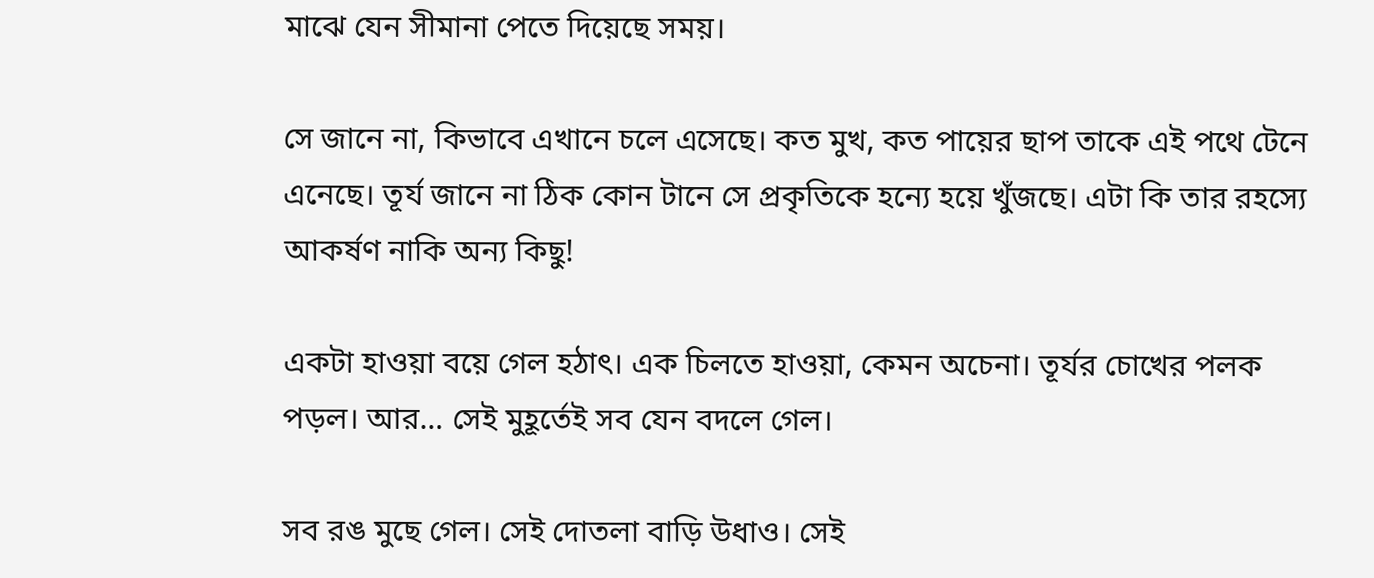মাঝে যেন সীমানা পেতে দিয়েছে সময়।

সে জানে না, কিভাবে এখানে চলে এসেছে। কত মুখ, কত পায়ের ছাপ তাকে এই পথে টেনে এনেছে। তূর্য জানে না ঠিক কোন টানে সে প্রকৃতিকে হন্যে হয়ে খুঁজছে। এটা কি তার রহস্যে আকর্ষণ নাকি অন্য কিছু!

একটা হাওয়া বয়ে গেল হঠাৎ। এক চিলতে হাওয়া, কেমন অচেনা। তূর্যর চোখের পলক পড়ল। আর… সেই মুহূর্তেই সব যেন বদলে গেল।

সব রঙ মুছে গেল। সেই দোতলা বাড়ি উধাও। সেই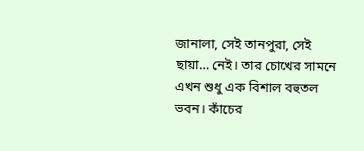জানালা, সেই তানপুরা, সেই ছায়া… নেই। তার চোখের সামনে এখন শুধু এক বিশাল বহুতল ভবন। কাঁচের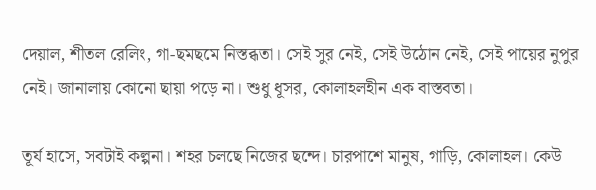দেয়াল, শীতল রেলিং, গা-ছমছমে নিস্তব্ধতা। সেই সুর নেই, সেই উঠোন নেই, সেই পায়ের নুপুর নেই। জানালায় কোনো ছায়া পড়ে না। শুধু ধূসর, কোলাহলহীন এক বাস্তবতা।

তূর্য হাসে, সবটাই কল্পনা। শহর চলছে নিজের ছন্দে। চারপাশে মানুষ, গাড়ি, কোলাহল। কেউ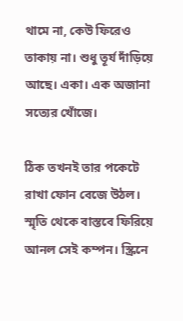থামে না, কেউ ফিরেও তাকায় না। শুধু তূর্য দাঁড়িয়ে আছে। একা। এক অজানা সত্যের খোঁজে।

ঠিক তখনই তার পকেটে রাখা ফোন বেজে উঠল। স্মৃতি থেকে বাস্তবে ফিরিয়ে আনল সেই কম্পন। স্ক্রিনে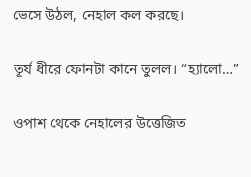ভেসে উঠল, নেহাল কল করছে।

তূর্য ধীরে ফোনটা কানে তুলল। “হ্যালো…”

ওপাশ থেকে নেহালের উত্তেজিত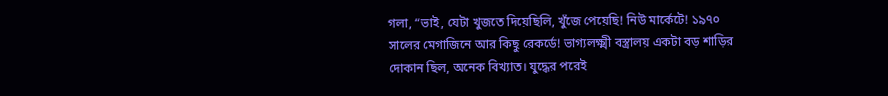গলা, “ভাই, যেটা খুজতে দিয়েছিলি, খুঁজে পেয়েছি! নিউ মার্কেটে! ১৯৭০ সালের মেগাজিনে আর কিছু রেকর্ডে! ভাগ্যলক্ষ্মী বস্ত্রালয় একটা বড় শাড়ির দোকান ছিল, অনেক বিখ্যাত। যুদ্ধের পরেই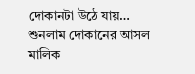দোকানটা উঠে যায়… শুনলাম দোকানের আসল মালিক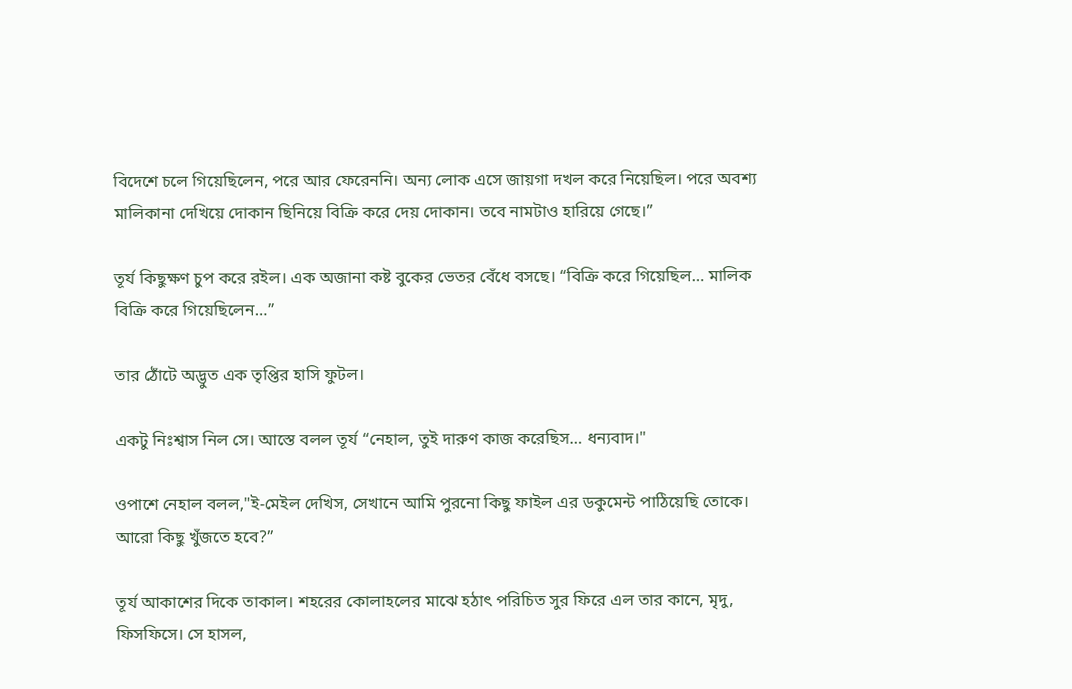বিদেশে চলে গিয়েছিলেন, পরে আর ফেরেননি। অন্য লোক এসে জায়গা দখল করে নিয়েছিল। পরে অবশ্য মালিকানা দেখিয়ে দোকান ছিনিয়ে বিক্রি করে দেয় দোকান। তবে নামটাও হারিয়ে গেছে।”

তূর্য কিছুক্ষণ চুপ করে রইল। এক অজানা কষ্ট বুকের ভেতর বেঁধে বসছে। “বিক্রি করে গিয়েছিল… মালিক বিক্রি করে গিয়েছিলেন…”

তার ঠোঁটে অদ্ভুত এক তৃপ্তির হাসি ফুটল।

একটু নিঃশ্বাস নিল সে। আস্তে বলল তূর্য “নেহাল, তুই দারুণ কাজ করেছিস… ধন্যবাদ।"

ওপাশে নেহাল বলল,"ই-মেইল দেখিস, সেখানে আমি পুরনো কিছু ফাইল এর ডকুমেন্ট পাঠিয়েছি তোকে। আরো কিছু খুঁজতে হবে?”

তূর্য আকাশের দিকে তাকাল। শহরের কোলাহলের মাঝে হঠাৎ পরিচিত সুর ফিরে এল তার কানে, মৃদু, ফিসফিসে। সে হাসল,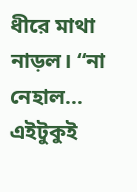ধীরে মাথা নাড়ল। “না নেহাল… এইটুকুই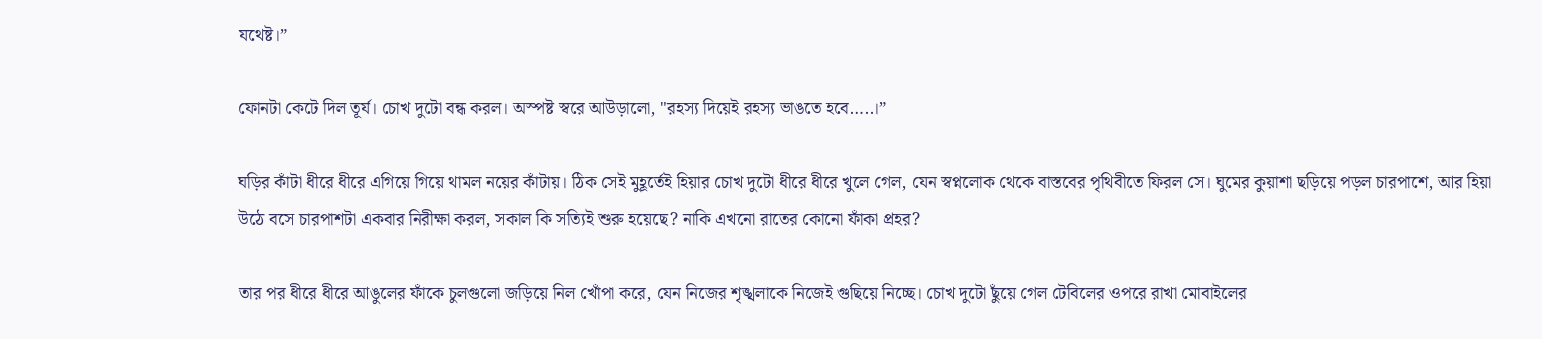যথেষ্ট।”

ফোনটা কেটে দিল তূর্য। চোখ দুটো বন্ধ করল। অস্পষ্ট স্বরে আউড়ালো, "রহস্য দিয়েই রহস্য ভাঙতে হবে…..।”

ঘড়ির কাঁটা ধীরে ধীরে এগিয়ে গিয়ে থামল নয়ের কাঁটায়। ঠিক সেই মুহূর্তেই হিয়ার চোখ দুটো ধীরে ধীরে খুলে গেল, যেন স্বপ্নলোক থেকে বাস্তবের পৃথিবীতে ফিরল সে। ঘুমের কুয়াশা ছড়িয়ে পড়ল চারপাশে, আর হিয়া উঠে বসে চারপাশটা একবার নিরীক্ষা করল, সকাল কি সত্যিই শুরু হয়েছে? নাকি এখনো রাতের কোনো ফাঁকা প্রহর?

তার পর ধীরে ধীরে আঙুলের ফাঁকে চুলগুলো জড়িয়ে নিল খোঁপা করে, যেন নিজের শৃঙ্খলাকে নিজেই গুছিয়ে নিচ্ছে। চোখ দুটো ছুঁয়ে গেল টেবিলের ওপরে রাখা মোবাইলের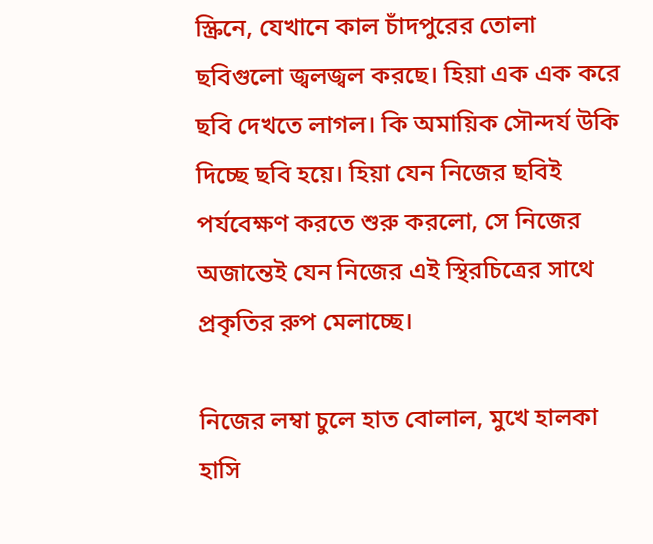স্ক্রিনে, যেখানে কাল চাঁদপুরের তোলা ছবিগুলো জ্বলজ্বল করছে। হিয়া এক এক করে ছবি দেখতে লাগল। কি অমায়িক সৌন্দর্য উকি দিচ্ছে ছবি হয়ে। হিয়া যেন নিজের ছবিই পর্যবেক্ষণ করতে শুরু করলো, সে নিজের অজান্তেই যেন নিজের এই স্থিরচিত্রের সাথে প্রকৃতির রুপ মেলাচ্ছে।

নিজের লম্বা চুলে হাত বোলাল, মুখে হালকা হাসি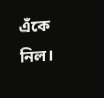এঁকে নিল।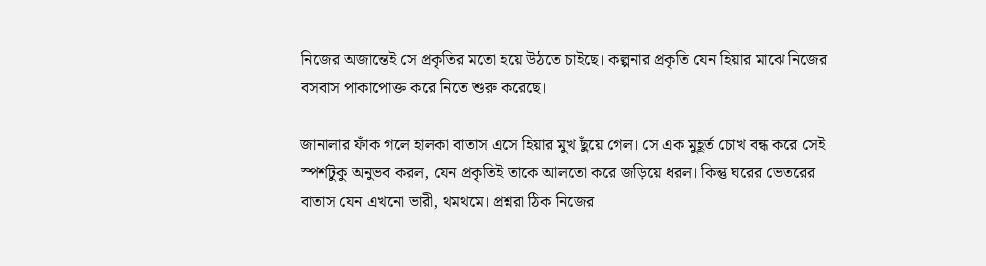নিজের অজান্তেই সে প্রকৃতির মতো হয়ে উঠতে চাইছে। কল্পনার প্রকৃতি যেন হিয়ার মাঝে নিজের বসবাস পাকাপোক্ত করে নিতে শুরু করেছে।

জানালার ফাঁক গলে হালকা বাতাস এসে হিয়ার মুখ ছুঁয়ে গেল। সে এক মুহূর্ত চোখ বন্ধ করে সেই স্পর্শটুকু অনুভব করল, যেন প্রকৃতিই তাকে আলতো করে জড়িয়ে ধরল। কিন্তু ঘরের ভেতরের বাতাস যেন এখনো ভারী, থমথমে। প্রশ্নরা ঠিক নিজের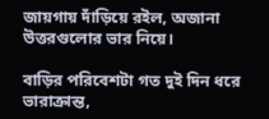জায়গায় দাঁড়িয়ে রইল, অজানা উত্তরগুলোর ভার নিয়ে।

বাড়ির পরিবেশটা গত দুই দিন ধরে ভারাক্রান্ত,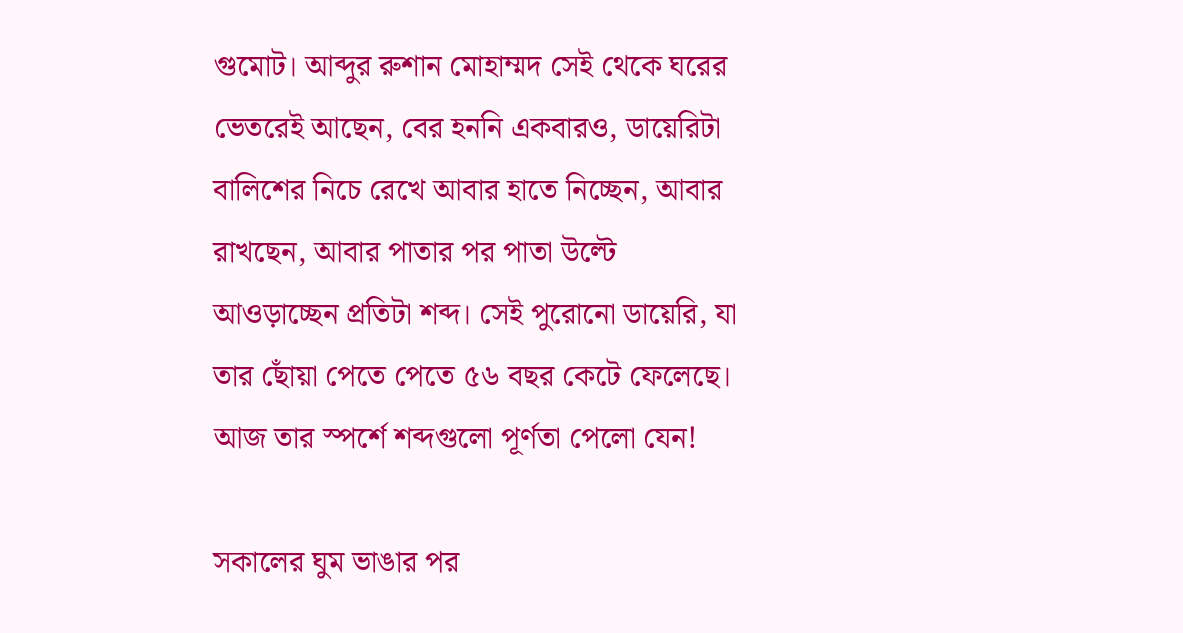গুমোট। আব্দুর রুশান মোহাম্মদ সেই থেকে ঘরের ভেতরেই আছেন, বের হননি একবারও, ডায়েরিটা বালিশের নিচে রেখে আবার হাতে নিচ্ছেন, আবার রাখছেন, আবার পাতার পর পাতা উল্টে আওড়াচ্ছেন প্রতিটা শব্দ। সেই পুরোনো ডায়েরি, যা তার ছোঁয়া পেতে পেতে ৫৬ বছর কেটে ফেলেছে। আজ তার স্পর্শে শব্দগুলো পূর্ণতা পেলো যেন!

সকালের ঘুম ভাঙার পর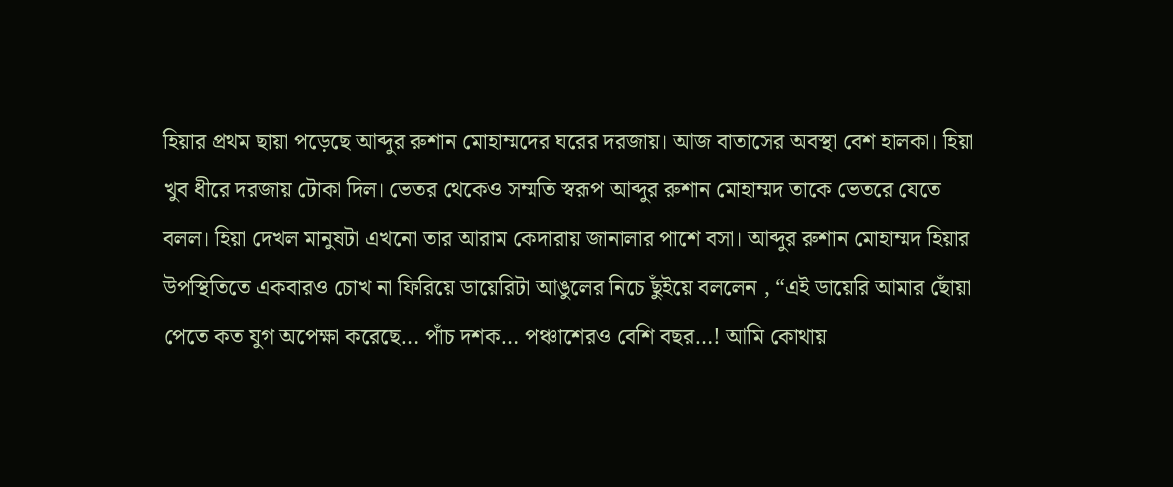হিয়ার প্রথম ছায়া পড়েছে আব্দুর রুশান মোহাম্মদের ঘরের দরজায়। আজ বাতাসের অবস্থা বেশ হালকা। হিয়া খুব ধীরে দরজায় টোকা দিল। ভেতর থেকেও সম্মতি স্বরূপ আব্দুর রুশান মোহাম্মদ তাকে ভেতরে যেতে বলল। হিয়া দেখল মানুষটা এখনো তার আরাম কেদারায় জানালার পাশে বসা। আব্দুর রুশান মোহাম্মদ হিয়ার উপস্থিতিতে একবারও চোখ না ফিরিয়ে ডায়েরিটা আঙুলের নিচে ছুঁইয়ে বললেন , “এই ডায়েরি আমার ছোঁয়া পেতে কত যুগ অপেক্ষা করেছে… পাঁচ দশক… পঞ্চাশেরও বেশি বছর…! আমি কোথায়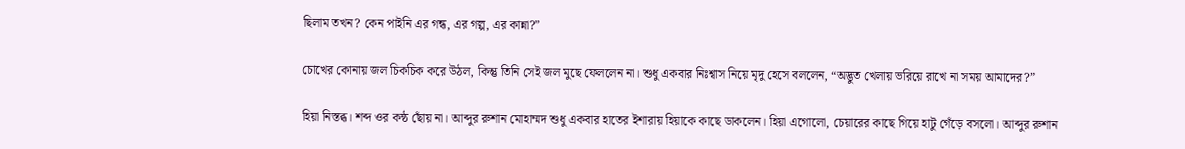ছিলাম তখন? কেন পাইনি এর গন্ধ, এর গল্প, এর কান্না?”

চোখের কোনায় জল চিকচিক করে উঠল, কিন্তু তিনি সেই জল মুছে ফেললেন না। শুধু একবার নিঃশ্বাস নিয়ে মৃদু হেসে বললেন, “অদ্ভুত খেলায় ভরিয়ে রাখে না সময় আমাদের?”

হিয়া নিস্তব্ধ। শব্দ ওর কন্ঠ ছোঁয় না। আব্দুর রুশান মোহাম্মদ শুধু একবার হাতের ইশারায় হিয়াকে কাছে ডাকলেন। হিয়া এগোলো, চেয়ারের কাছে গিয়ে হাটু গেঁড়ে বসলো। আব্দুর রুশান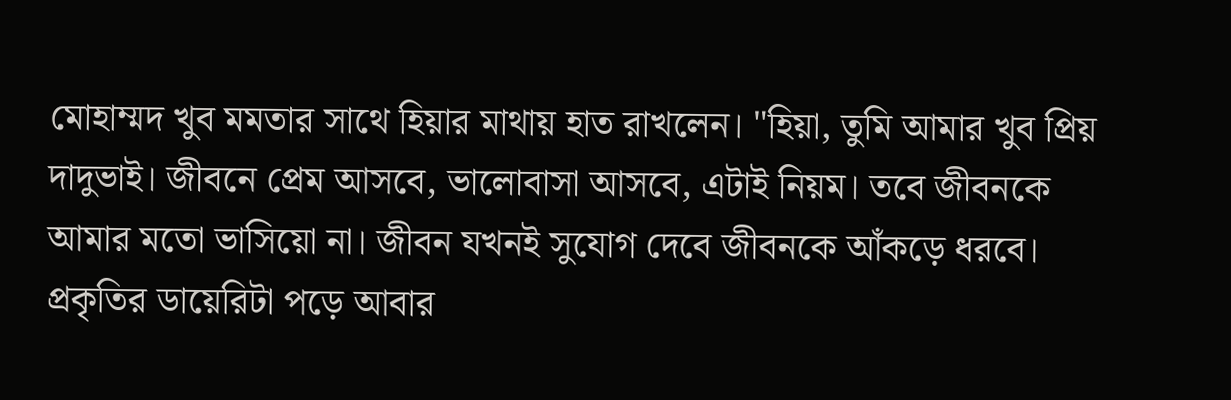মোহাম্মদ খুব মমতার সাথে হিয়ার মাথায় হাত রাখলেন। "হিয়া, তুমি আমার খুব প্রিয় দাদুভাই। জীবনে প্রেম আসবে, ভালোবাসা আসবে, এটাই নিয়ম। তবে জীবনকে আমার মতো ভাসিয়ো না। জীবন যখনই সুযোগ দেবে জীবনকে আঁকড়ে ধরবে। প্রকৃতির ডায়েরিটা পড়ে আবার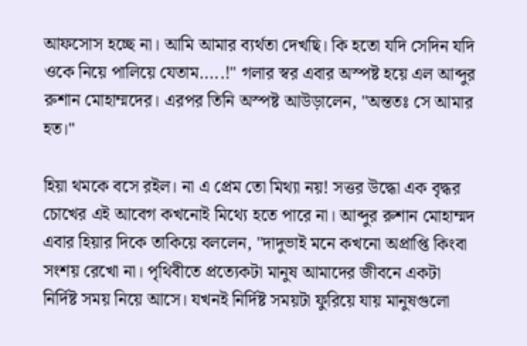আফসোস হচ্ছে না। আমি আমার ব্যর্থতা দেখছি। কি হতো যদি সেদিন যদি ওকে নিয়ে পালিয়ে যেতাম.....!" গলার স্বর এবার অস্পষ্ট হয়ে এল আব্দুর রুশান মোহাম্মদের। এরপর তিনি অস্পষ্ট আউড়ালেন, "অন্ততঃ সে আমার হত।"

হিয়া থমকে বসে রইল। না এ প্রেম তো মিথ্যা নয়! সত্তর উদ্ধো এক বৃদ্ধর চোখের এই আবেগ কখনোই মিথ্যে হতে পারে না। আব্দুর রুশান মোহাম্মদ এবার হিয়ার দিকে তাকিয়ে বললেন, "দাদুভাই মনে কখনো অপ্রাপ্তি কিংবা সংশয় রেখো না। পৃথিবীতে প্রত্যেকটা মানুষ আমাদের জীবনে একটা নির্দিষ্ট সময় নিয়ে আসে। যখনই নির্দিষ্ট সময়টা ফুরিয়ে যায় মানুষগুলো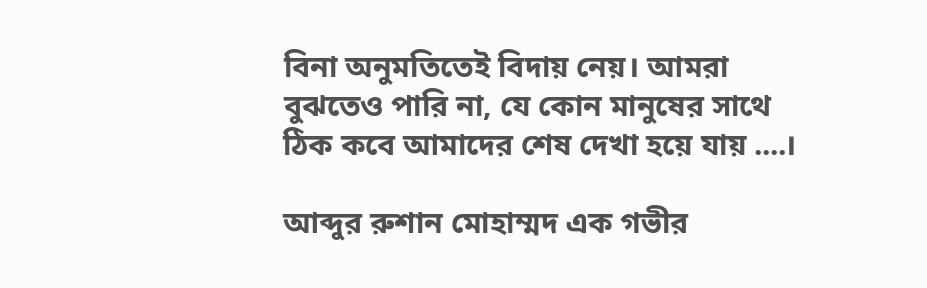বিনা অনুমতিতেই বিদায় নেয়। আমরা বুঝতেও পারি না, যে কোন মানুষের সাথে ঠিক কবে আমাদের শেষ দেখা হয়ে যায় ....।

আব্দুর রুশান মোহাম্মদ এক গভীর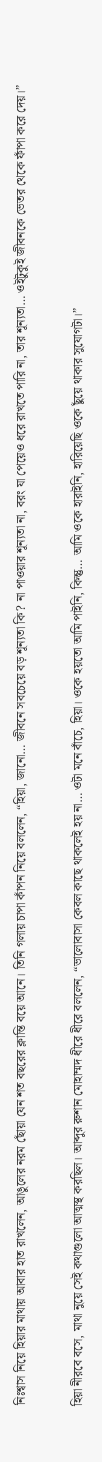নিঃশ্বাস নিয়ে হিয়ার মাথায় আবার হাত রাখলেন, আঙুলের নরম ছোঁয়া যেন শত বছরের ক্লান্তি বয়ে আনে। তিনি গলায় চাপা কাঁপন নিয়ে বললেন, “হিয়া, জানো… জীবনে সবচেয়ে বড় শূন্যতা কি? না পাওয়ার শূন্যতা না, বরং যা পেয়েও ধরে রাখতে পারি না, তার শূন্যতা… ওইটুকুই জীবনকে ভেতর থেকে ফাঁপা করে দেয়।”

হিয়া নীরবে বসে, মাথা নুয়ে সেই কথাগুলো আত্মস্থ করছিল। আব্দুর রুশান মোহাম্মদ ধীরে ধীরে বললেন, “ভালোবাসা কেবল কাছে থাকলেই হয় না… ওটা মনে বাঁচে, হিয়া। ওকে হয়তো আমি পাইনি, কিন্তু… আমি ওকে হারাইনি, হারিয়েছি ওকে ছুঁয়ে থাকার সুযোগটা।”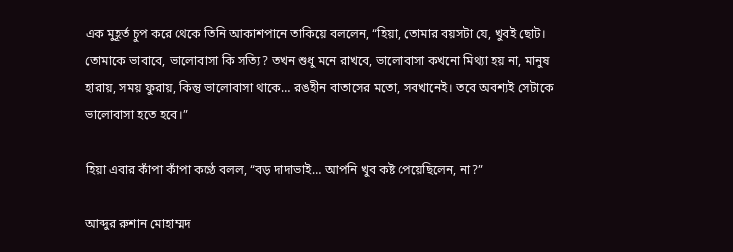এক মুহূর্ত চুপ করে থেকে তিনি আকাশপানে তাকিয়ে বললেন, “হিয়া, তোমার বয়সটা যে, খুবই ছোট। তোমাকে ভাবাবে, ভালোবাসা কি সত্যি? তখন শুধু মনে রাখবে, ভালোবাসা কখনো মিথ্যা হয় না, মানুষ হারায়, সময় ফুরায়, কিন্তু ভালোবাসা থাকে… রঙহীন বাতাসের মতো, সবখানেই। তবে অবশ্যই সেটাকে ভালোবাসা হতে হবে।”

হিয়া এবার কাঁপা কাঁপা কণ্ঠে বলল, “বড় দাদাভাই… আপনি খুব কষ্ট পেয়েছিলেন, না?”

আব্দুর রুশান মোহাম্মদ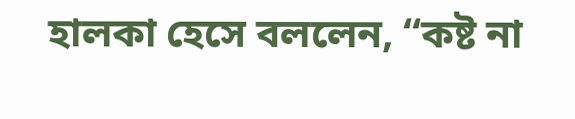হালকা হেসে বললেন, “কষ্ট না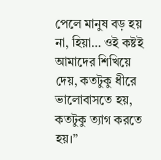পেলে মানুষ বড় হয় না, হিয়া… ওই কষ্টই আমাদের শিখিয়ে দেয়, কতটুকু ধীরে ভালোবাসতে হয়, কতটুকু ত্যাগ করতে হয়।”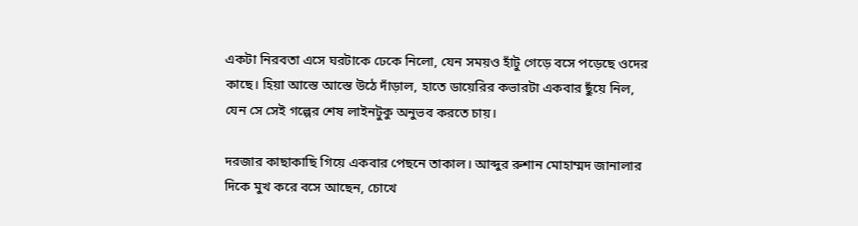একটা নিরবতা এসে ঘরটাকে ঢেকে নিলো, যেন সময়ও হাঁটু গেড়ে বসে পড়েছে ওদের কাছে। হিয়া আস্তে আস্তে উঠে দাঁড়াল, হাতে ডায়েরির কভারটা একবার ছুঁয়ে নিল, যেন সে সেই গল্পের শেষ লাইনটুকু অনুভব করতে চায়।

দরজার কাছাকাছি গিয়ে একবার পেছনে তাকাল। আব্দুর রুশান মোহাম্মদ জানালার দিকে মুখ করে বসে আছেন, চোখে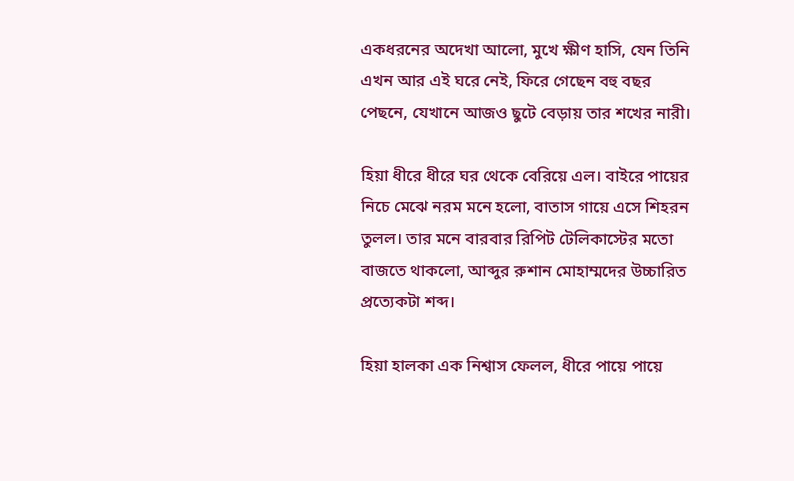একধরনের অদেখা আলো, মুখে ক্ষীণ হাসি, যেন তিনি এখন আর এই ঘরে নেই, ফিরে গেছেন বহু বছর পেছনে, যেখানে আজও ছুটে বেড়ায় তার শখের নারী।

হিয়া ধীরে ধীরে ঘর থেকে বেরিয়ে এল। বাইরে পায়ের নিচে মেঝে নরম মনে হলো, বাতাস গায়ে এসে শিহরন তুলল। তার মনে বারবার রিপিট টেলিকাস্টের মতো বাজতে থাকলো, আব্দুর রুশান মোহাম্মদের উচ্চারিত প্রত্যেকটা শব্দ।

হিয়া হালকা এক নিশ্বাস ফেলল, ধীরে পায়ে পায়ে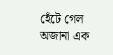হেঁটে গেল অজানা এক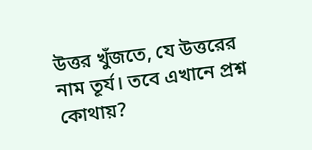উত্তর খুঁজতে, যে উত্তরের নাম তূর্য। তবে এখানে প্রশ্ন কোথায়?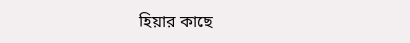হিয়ার কাছে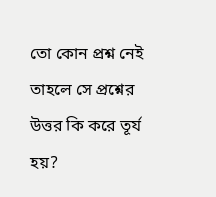তো কোন প্রশ্ন নেই তাহলে সে প্রশ্নের উত্তর কি করে তূর্য হয়?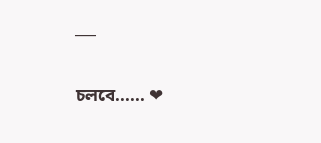___

চলবে...... ❤